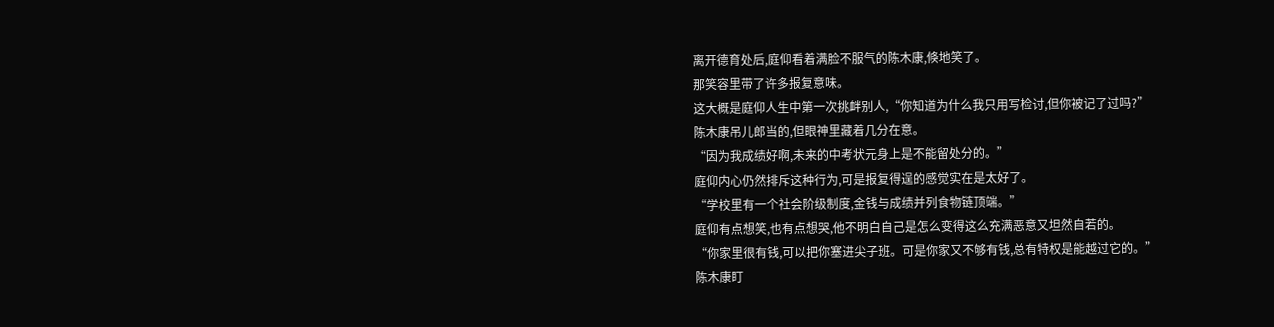离开德育处后,庭仰看着满脸不服气的陈木康,倏地笑了。
那笑容里带了许多报复意味。
这大概是庭仰人生中第一次挑衅别人,“你知道为什么我只用写检讨,但你被记了过吗?”
陈木康吊儿郎当的,但眼神里藏着几分在意。
“因为我成绩好啊,未来的中考状元身上是不能留处分的。”
庭仰内心仍然排斥这种行为,可是报复得逞的感觉实在是太好了。
“学校里有一个社会阶级制度,金钱与成绩并列食物链顶端。”
庭仰有点想笑,也有点想哭,他不明白自己是怎么变得这么充满恶意又坦然自若的。
“你家里很有钱,可以把你塞进尖子班。可是你家又不够有钱,总有特权是能越过它的。”
陈木康盯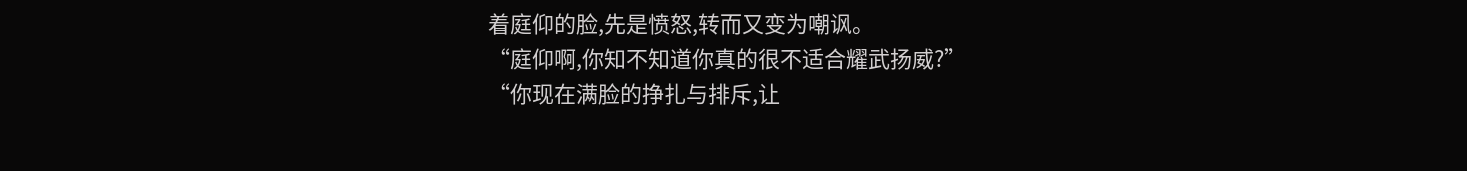着庭仰的脸,先是愤怒,转而又变为嘲讽。
“庭仰啊,你知不知道你真的很不适合耀武扬威?”
“你现在满脸的挣扎与排斥,让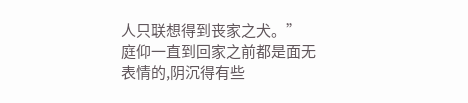人只联想得到丧家之犬。”
庭仰一直到回家之前都是面无表情的,阴沉得有些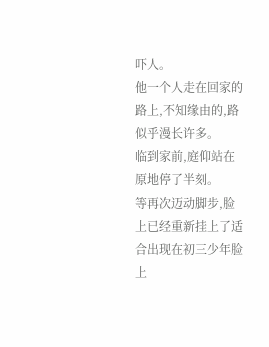吓人。
他一个人走在回家的路上,不知缘由的,路似乎漫长许多。
临到家前,庭仰站在原地停了半刻。
等再次迈动脚步,脸上已经重新挂上了适合出现在初三少年脸上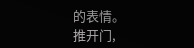的表情。
推开门,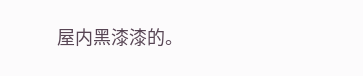屋内黑漆漆的。